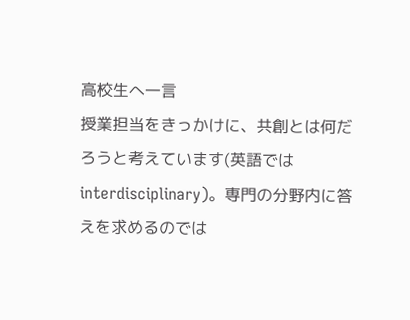高校生へ一言
授業担当をきっかけに、共創とは何だろうと考えています(英語では interdisciplinary)。専門の分野内に答えを求めるのでは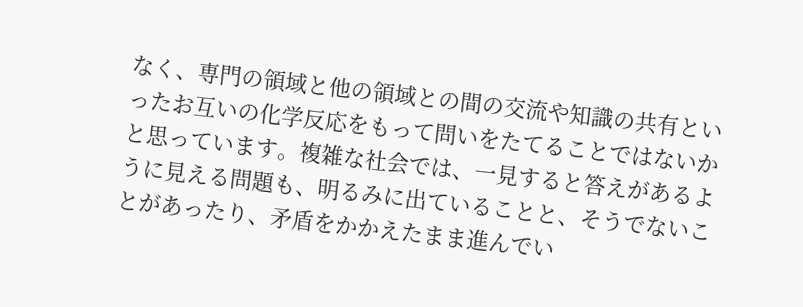なく、専門の領域と他の領域との間の交流や知識の共有といったお互いの化学反応をもって問いをたてることではないかと思っています。複雑な社会では、一見すると答えがあるように見える問題も、明るみに出ていることと、そうでないことがあったり、矛盾をかかえたまま進んでい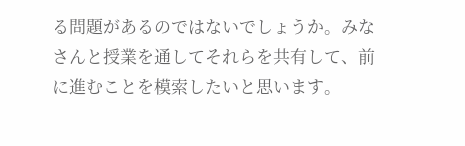る問題があるのではないでしょうか。みなさんと授業を通してそれらを共有して、前に進むことを模索したいと思います。